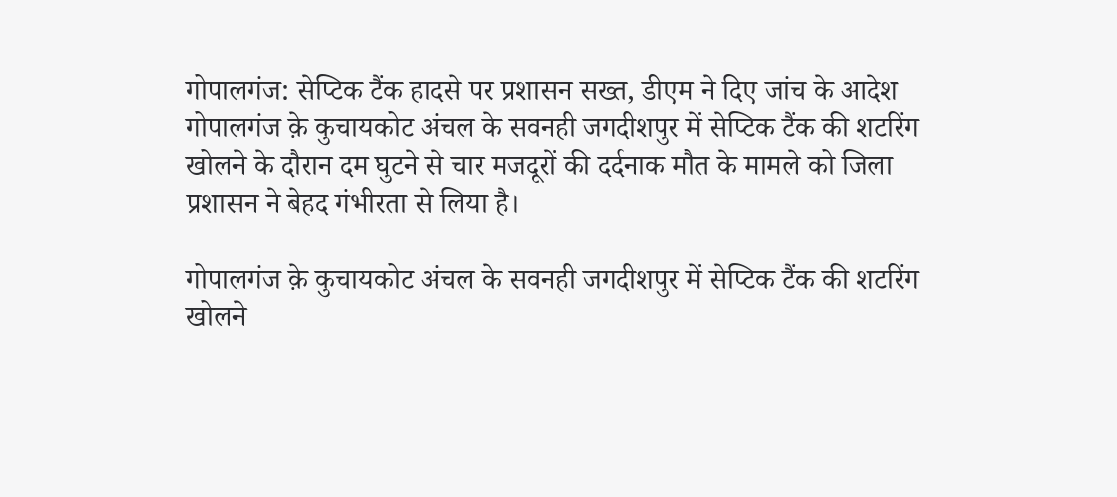गोपालगंज: सेप्टिक टैंक हादसे पर प्रशासन सख्त, डीएम ने दिए जांच के आदेश
गोपालगंज क़े कुचायकोट अंचल के सवनही जगदीशपुर में सेप्टिक टैंक की शटरिंग खोलने के दौरान दम घुटने से चार मजदूरों की दर्दनाक मौत के मामले को जिला प्रशासन ने बेहद गंभीरता से लिया है।

गोपालगंज क़े कुचायकोट अंचल के सवनही जगदीशपुर में सेप्टिक टैंक की शटरिंग खोलने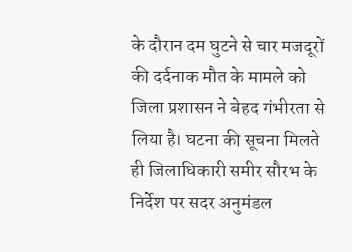के दौरान दम घुटने से चार मजदूरों की दर्दनाक मौत के मामले को जिला प्रशासन ने बेहद गंभीरता से लिया है। घटना की सूचना मिलते ही जिलाधिकारी समीर सौरभ के निर्देश पर सदर अनुमंडल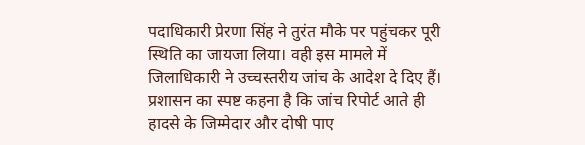पदाधिकारी प्रेरणा सिंह ने तुरंत मौके पर पहुंचकर पूरी स्थिति का जायजा लिया। वही इस मामले में जिलाधिकारी ने उच्चस्तरीय जांच के आदेश दे दिए हैं। प्रशासन का स्पष्ट कहना है कि जांच रिपोर्ट आते ही हादसे के जिम्मेदार और दोषी पाए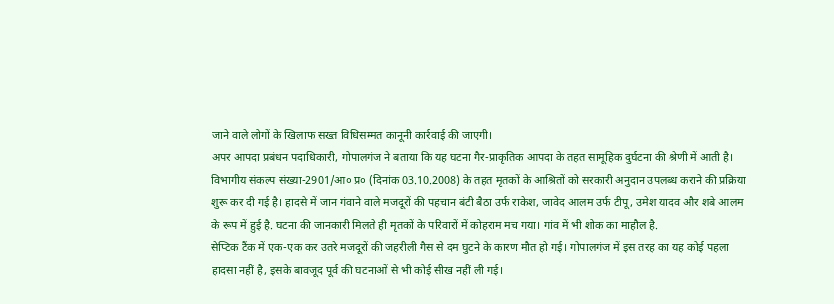जाने वाले लोगों के खिलाफ सख्त विधिसम्मत कानूनी कार्रवाई की जाएगी।
अपर आपदा प्रबंधन पदाधिकारी, गोपालगंज ने बताया कि यह घटना गैर-प्राकृतिक आपदा के तहत सामूहिक दुर्घटना की श्रेणी में आती है। विभागीय संकल्प संख्या-2901/आ० प्र० (दिनांक 03.10.2008) के तहत मृतकों के आश्रितों को सरकारी अनुदान उपलब्ध कराने की प्रक्रिया शुरू कर दी गई है। हादसे में जान गंवाने वाले मजदूरों की पहचान बंटी बैठा उर्फ राकेश, जावेद आलम उर्फ टीपू, उमेश यादव और शबे आलम के रूप में हुई है. घटना की जानकारी मिलते ही मृतकों के परिवारों में कोहराम मच गया। गांव में भी शोक का माहौल है.
सेप्टिक टैंक में एक-एक कर उतरे मजदूरों की जहरीली गैस से दम घुटने के कारण मौत हो गई। गोपालगंज में इस तरह का यह कोई पहला हादसा नहीं है, इसके बावजूद पूर्व की घटनाओं से भी कोई सीख नहीं ली गई।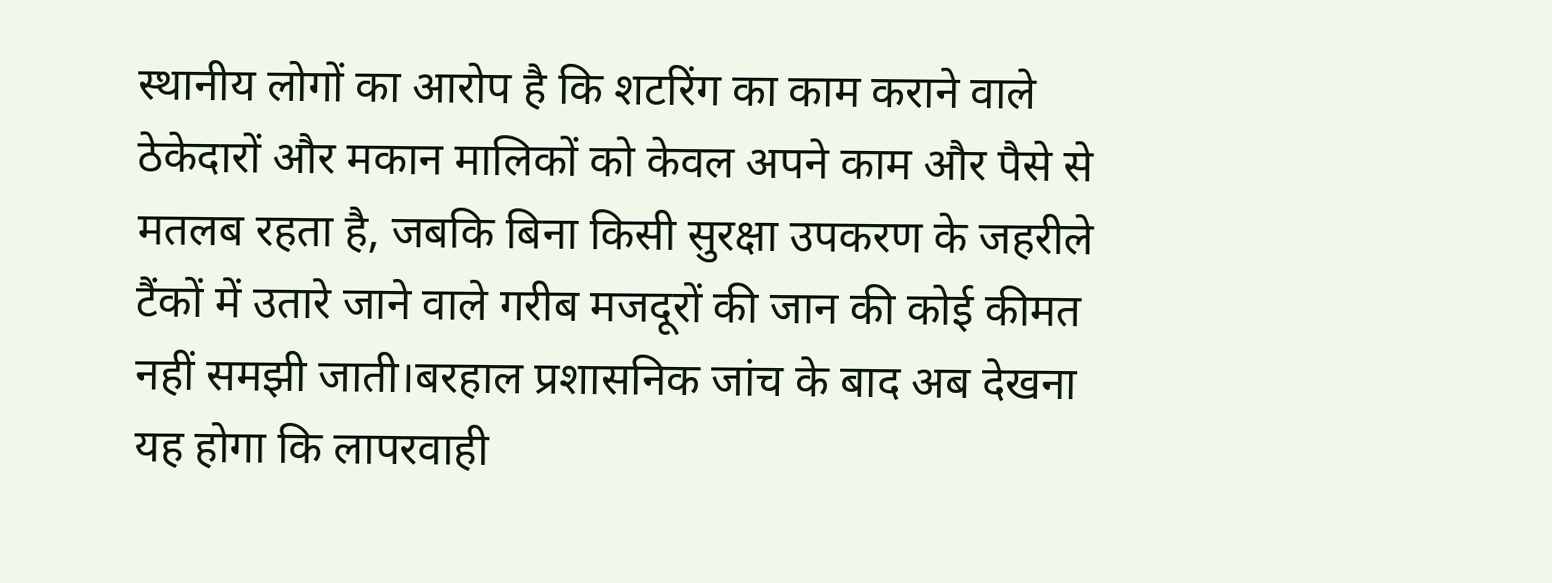स्थानीय लोगों का आरोप है कि शटरिंग का काम कराने वाले ठेकेदारों और मकान मालिकों को केवल अपने काम और पैसे से मतलब रहता है, जबकि बिना किसी सुरक्षा उपकरण के जहरीले टैंकों में उतारे जाने वाले गरीब मजदूरों की जान की कोई कीमत नहीं समझी जाती।बरहाल प्रशासनिक जांच के बाद अब देखना यह होगा कि लापरवाही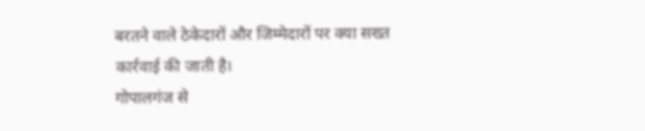बरतने वाले ठेकेदारों और जिम्मेदारों पर क्या सख्त कार्रवाई की जाती है।
गोपालगंज से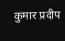कुमार प्रदीप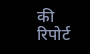की रिपोर्ट